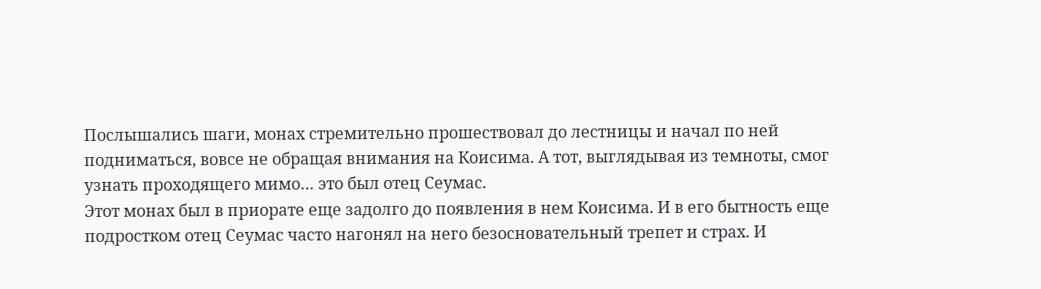Послышались шаги, монах стремительно прошествовал до лестницы и начал по ней подниматься, вовсе не обращая внимания на Коисима. А тот, выглядывая из темноты, смог узнать проходящего мимо… это был отец Сеумас.
Этот монах был в приорате еще задолго до появления в нем Коисима. И в его бытность еще подростком отец Сеумас часто нагонял на него безосновательный трепет и страх. И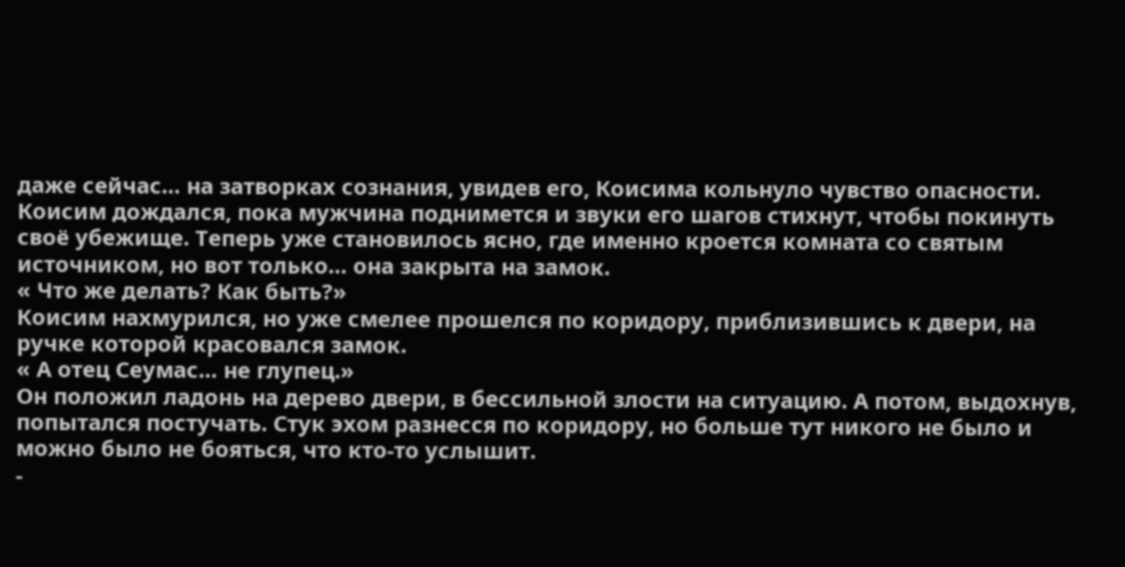даже сейчас… на затворках сознания, увидев его, Коисима кольнуло чувство опасности.
Коисим дождался, пока мужчина поднимется и звуки его шагов стихнут, чтобы покинуть своё убежище. Теперь уже становилось ясно, где именно кроется комната со святым источником, но вот только… она закрыта на замок.
« Что же делать? Как быть?»
Коисим нахмурился, но уже смелее прошелся по коридору, приблизившись к двери, на ручке которой красовался замок.
« А отец Сеумас… не глупец.»
Он положил ладонь на дерево двери, в бессильной злости на ситуацию. А потом, выдохнув, попытался постучать. Стук эхом разнесся по коридору, но больше тут никого не было и можно было не бояться, что кто-то услышит.
-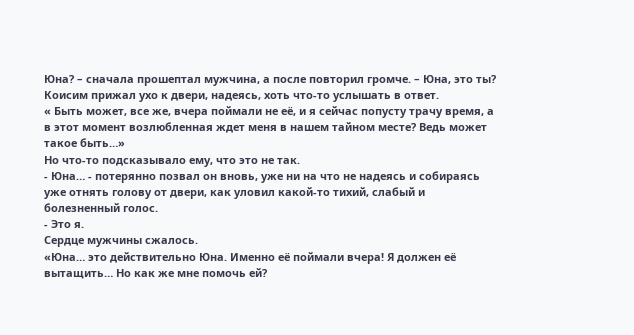Юна? – сначала прошептал мужчина, а после повторил громче. – Юна, это ты?
Коисим прижал ухо к двери, надеясь, хоть что-то услышать в ответ.
« Быть может, все же, вчера поймали не её, и я сейчас попусту трачу время, а в этот момент возлюбленная ждет меня в нашем тайном месте? Ведь может такое быть…»
Но что-то подсказывало ему, что это не так.
- Юна… - потерянно позвал он вновь, уже ни на что не надеясь и собираясь уже отнять голову от двери, как уловил какой-то тихий, слабый и болезненный голос.
- Это я.
Сердце мужчины сжалось.
«Юна… это действительно Юна. Именно её поймали вчера! Я должен её вытащить… Но как же мне помочь ей?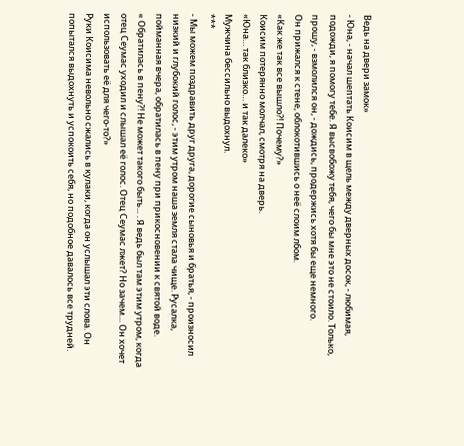Ведь на двери замок»
- Юна, - начал шептать Коисим в щель между дверных досок, - любимая, подожди, я помогу тебе. Я высвобожу тебя, чего бы мне это не стоило. Только, прошу, - взмолился он, - дождись, продержись хотя бы еще немного.
Он прижался к стене, облокотившись о неё слоим лбом.
«Как же так все вышло?! Почему?»
Коисим потерянно молчал, смотря на дверь.
«Юна… так близко… и так далеко»
Мужчина бессильно выдохнул.
***
- Мы можем поздравить друг друга, дорогие сыновья и братья, - произносил низкий и глубокий голос, - этим утром наша земля стала чище. Русалка, пойманная вчера, обратилась в пену при прикосновении к святой воде.
« Обратилась в пену?! Не может такого быть... . Я ведь был там этим утром, когда отец Сеумас уходил и слышал её голос. Отец Сеумас лжет? Но зачем… Он хочет использовать её для чего-то?»
Руки Коисима невольно сжались в кулаки, когда он услышал эти слова. Он попытался выдохнуть и успокоить себя, но подобное давалось все трудней.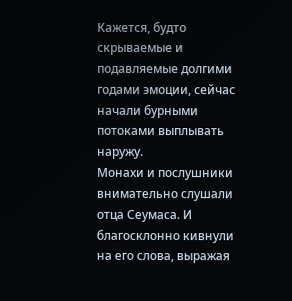Кажется, будто скрываемые и подавляемые долгими годами эмоции, сейчас начали бурными потоками выплывать наружу.
Монахи и послушники внимательно слушали отца Сеумаса. И благосклонно кивнули на его слова, выражая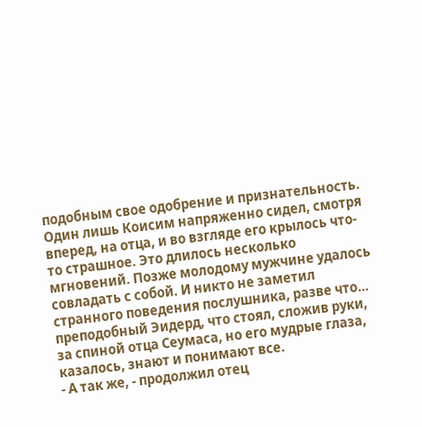подобным свое одобрение и признательность.
Один лишь Коисим напряженно сидел, смотря вперед, на отца, и во взгляде его крылось что-то страшное. Это длилось несколько мгновений. Позже молодому мужчине удалось совладать с собой. И никто не заметил странного поведения послушника, разве что… преподобный Эидерд, что стоял, сложив руки, за спиной отца Сеумаса, но его мудрые глаза, казалось, знают и понимают все.
- А так же, - продолжил отец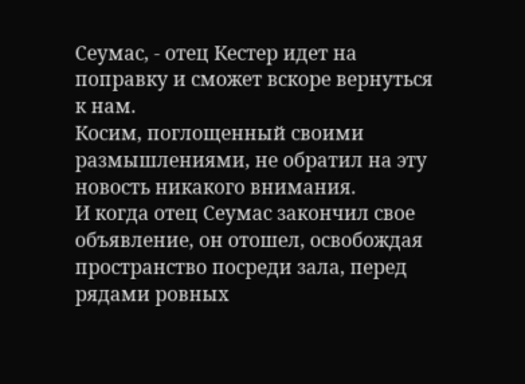Сеумас, - отец Кестер идет на поправку и сможет вскоре вернуться к нам.
Косим, поглощенный своими размышлениями, не обратил на эту новость никакого внимания.
И когда отец Сеумас закончил свое объявление, он отошел, освобождая пространство посреди зала, перед рядами ровных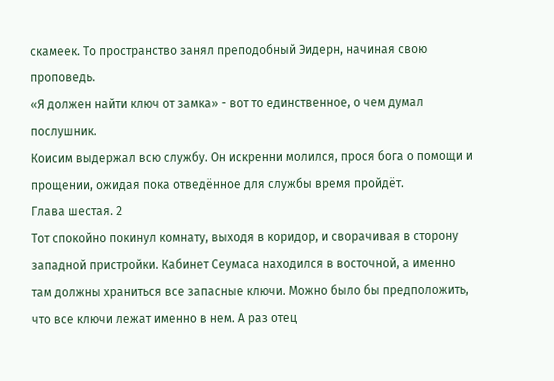скамеек. То пространство занял преподобный Эидерн, начиная свою проповедь.
«Я должен найти ключ от замка» - вот то единственное, о чем думал послушник.
Коисим выдержал всю службу. Он искренни молился, прося бога о помощи и прощении, ожидая пока отведённое для службы время пройдёт.
Глава шестая. 2
Тот спокойно покинул комнату, выходя в коридор, и сворачивая в сторону западной пристройки. Кабинет Сеумаса находился в восточной, а именно там должны храниться все запасные ключи. Можно было бы предположить, что все ключи лежат именно в нем. А раз отец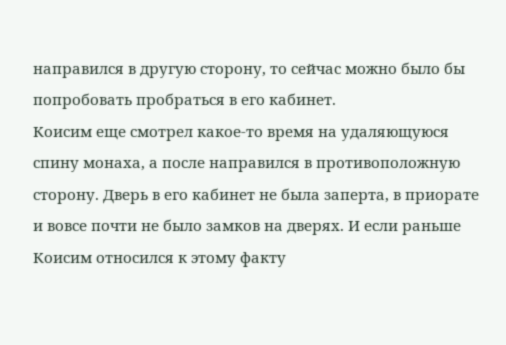направился в другую сторону, то сейчас можно было бы попробовать пробраться в его кабинет.
Коисим еще смотрел какое-то время на удаляющуюся спину монаха, а после направился в противоположную сторону. Дверь в его кабинет не была заперта, в приорате и вовсе почти не было замков на дверях. И если раньше Коисим относился к этому факту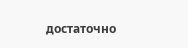достаточно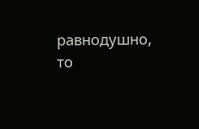равнодушно, то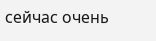сейчас очень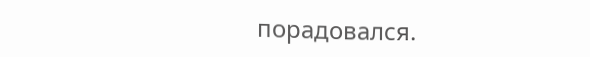порадовался.